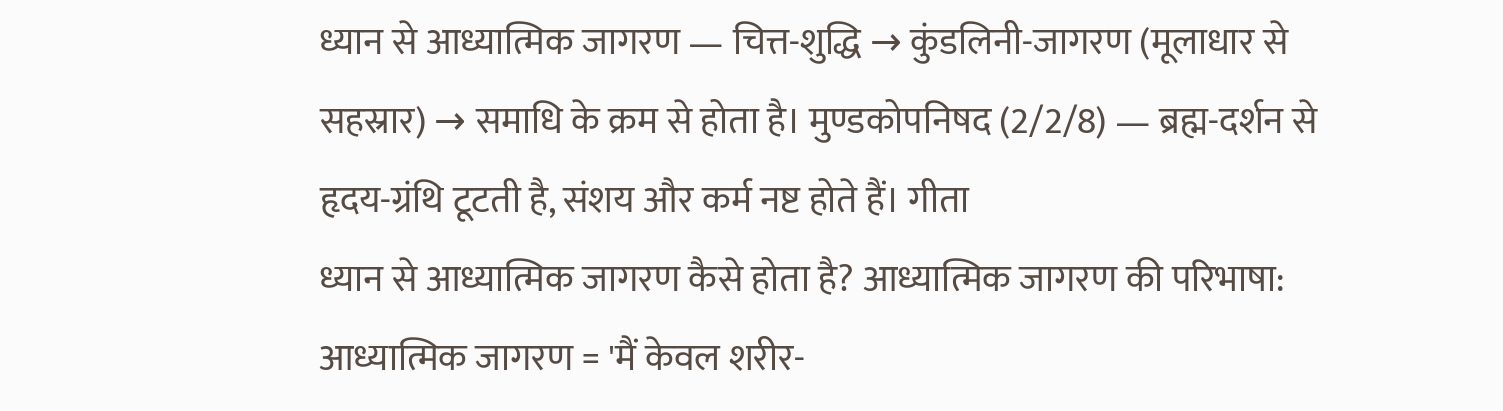ध्यान से आध्यात्मिक जागरण — चित्त-शुद्धि → कुंडलिनी-जागरण (मूलाधार से सहस्रार) → समाधि के क्रम से होता है। मुण्डकोपनिषद (2/2/8) — ब्रह्म-दर्शन से हृदय-ग्रंथि टूटती है, संशय और कर्म नष्ट होते हैं। गीता
ध्यान से आध्यात्मिक जागरण कैसे होता है? आध्यात्मिक जागरण की परिभाषा: आध्यात्मिक जागरण = 'मैं केवल शरीर-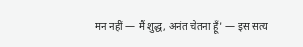मन नहीं — मैं शुद्ध, अनंत चेतना हूँ' — इस सत्य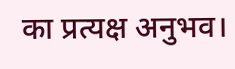का प्रत्यक्ष अनुभव।